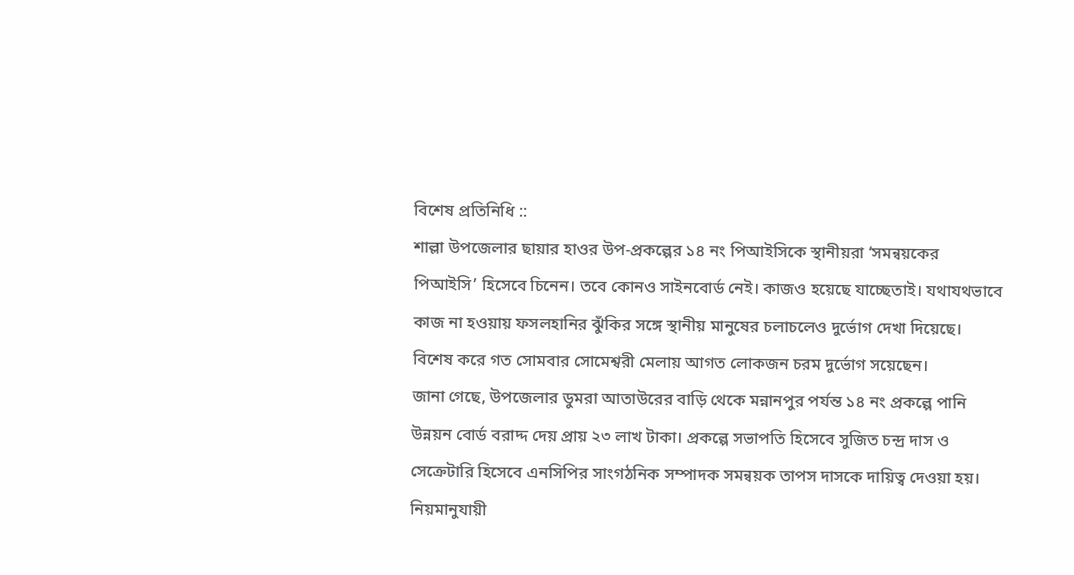বিশেষ প্রতিনিধি ::
শাল্লা উপজেলার ছায়ার হাওর উপ-প্রকল্পের ১৪ নং পিআইসিকে স্থানীয়রা ‘সমন্বয়কের পিআইসি’ হিসেবে চিনেন। তবে কোনও সাইনবোর্ড নেই। কাজও হয়েছে যাচ্ছেতাই। যথাযথভাবে কাজ না হওয়ায় ফসলহানির ঝুঁকির সঙ্গে স্থানীয় মানুষের চলাচলেও দুর্ভোগ দেখা দিয়েছে। বিশেষ করে গত সোমবার সোমেশ্বরী মেলায় আগত লোকজন চরম দুর্ভোগ সয়েছেন।
জানা গেছে, উপজেলার ডুমরা আতাউরের বাড়ি থেকে মন্নানপুর পর্যন্ত ১৪ নং প্রকল্পে পানি উন্নয়ন বোর্ড বরাদ্দ দেয় প্রায় ২৩ লাখ টাকা। প্রকল্পে সভাপতি হিসেবে সুজিত চন্দ্র দাস ও সেক্রেটারি হিসেবে এনসিপির সাংগঠনিক সম্পাদক সমন্বয়ক তাপস দাসকে দায়িত্ব দেওয়া হয়।
নিয়মানুযায়ী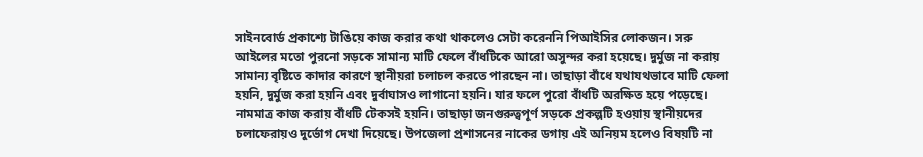সাইনবোর্ড প্রকাশ্যে টাঙিয়ে কাজ করার কথা থাকলেও সেটা করেননি পিআইসির লোকজন। সরু আইলের মতো পুরনো সড়কে সামান্য মাটি ফেলে বাঁধটিকে আরো অসুন্দর করা হয়েছে। দুর্মুজ না করায় সামান্য বৃষ্টিতে কাদার কারণে স্থানীয়রা চলাচল করতে পারছেন না। তাছাড়া বাঁধে যথাযথভাবে মাটি ফেলা হয়নি, দুর্মুজ করা হয়নি এবং দুর্বাঘাসও লাগানো হয়নি। যার ফলে পুরো বাঁধটি অরক্ষিত হয়ে পড়েছে। নামমাত্র কাজ করায় বাঁধটি টেকসই হয়নি। তাছাড়া জনগুরুত্বপূর্ণ সড়কে প্রকল্পটি হওয়ায় স্থানীয়দের চলাফেরায়ও দুর্ভোগ দেখা দিয়েছে। উপজেলা প্রশাসনের নাকের ডগায় এই অনিয়ম হলেও বিষয়টি না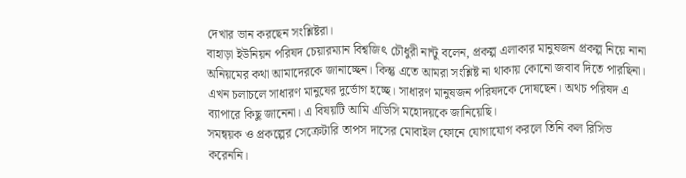দেখার ভান করছেন সংশ্লিষ্টরা।
বাহাড়া ইউনিয়ন পরিষদ চেয়ারম্যান বিশ্বজিৎ চৌধুরী নান্টু বলেন, প্রকল্প এলাকার মানুষজন প্রকল্প নিয়ে নানা অনিয়মের কথা আমাদেরকে জানাচ্ছেন। কিন্তু এতে আমরা সংশ্লিষ্ট না থাকায় কোনো জবাব দিতে পারছিনা। এখন চলাচলে সাধারণ মানুষের দুর্ভোগ হচ্ছে। সাধারণ মানুষজন পরিষদকে দোষছেন। অথচ পরিষদ এ ব্যাপারে কিছু জানেনা। এ বিষয়টি আমি এডিসি মহোদয়কে জানিয়েছি।
সমন্বয়ক ও প্রকল্পের সেক্রেটারি তাপস দাসের মোবাইল ফোনে যোগাযোগ করলে তিনি কল রিসিভ করেননি।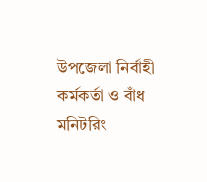উপজেলা নির্বাহী কর্মকর্তা ও বাঁধ মনিটরিং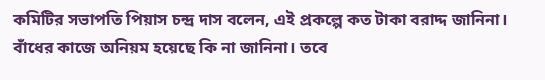কমিটির সভাপতি পিয়াস চন্দ্র দাস বলেন, এই প্রকল্পে কত টাকা বরাদ্দ জানিনা। বাঁধের কাজে অনিয়ম হয়েছে কি না জানিনা। তবে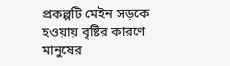প্রকল্পটি মেইন সড়কে হওয়ায় বৃষ্টির কারণে মানুষের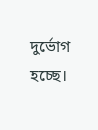দুর্ভোগ হচ্ছে।